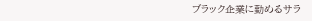ブラック企業に勤めるサラ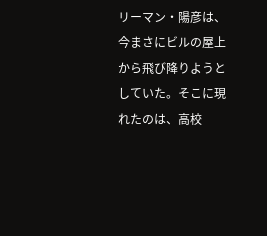リーマン・陽彦は、今まさにビルの屋上から飛び降りようとしていた。そこに現れたのは、高校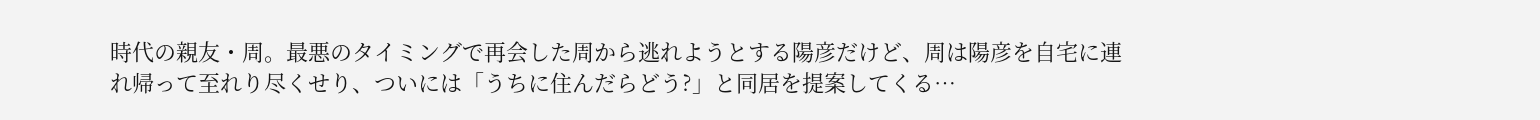時代の親友・周。最悪のタイミングで再会した周から逃れようとする陽彦だけど、周は陽彦を自宅に連れ帰って至れり尽くせり、ついには「うちに住んだらどう?」と同居を提案してくる…